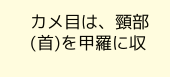カメ目は、頸部(首)を甲羅に収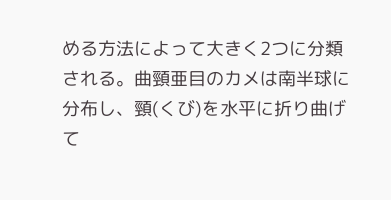める方法によって大きく2つに分類される。曲頸亜目のカメは南半球に分布し、頸(くび)を水平に折り曲げて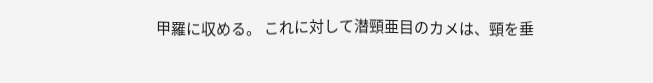甲羅に収める。 これに対して潜頸亜目のカメは、頸を垂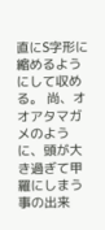直にS字形に縮めるようにして収める。 尚、オオアタマガメのように、頭が大き過ぎて甲羅にしまう事の出来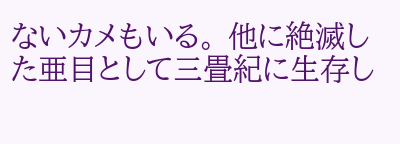ないカメもいる。 他に絶滅した亜目として三畳紀に生存し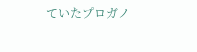ていたプロガノ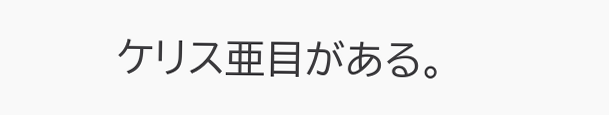ケリス亜目がある。